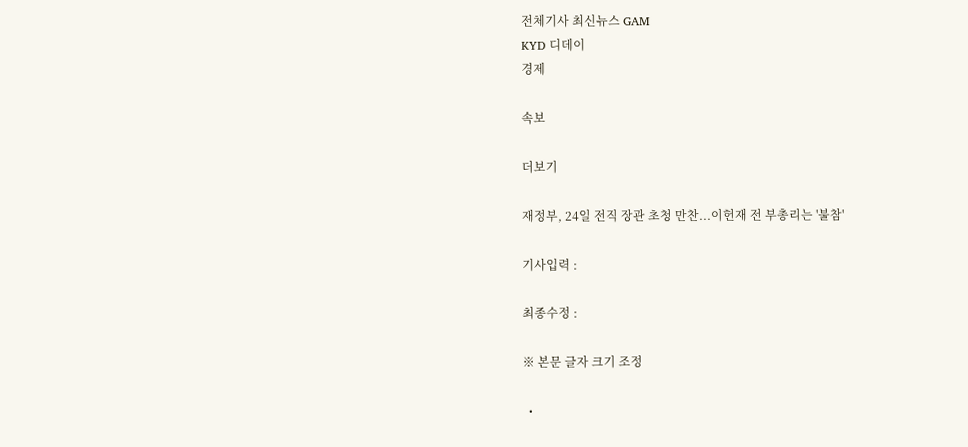전체기사 최신뉴스 GAM
KYD 디데이
경제

속보

더보기

재정부, 24일 전직 장관 초청 만찬...이헌재 전 부총리는 '불참'

기사입력 :

최종수정 :

※ 본문 글자 크기 조정

  •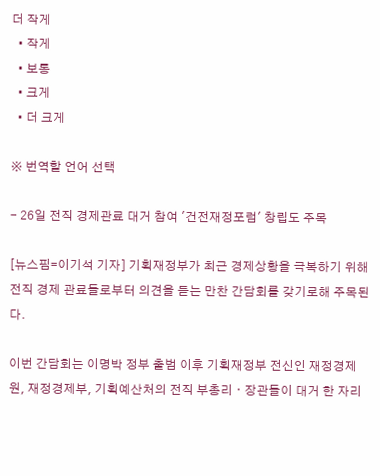더 작게
  • 작게
  • 보통
  • 크게
  • 더 크게

※ 번역할 언어 선택

- 26일 전직 경제관료 대거 참여 '건전재정포럼' 창립도 주목

[뉴스핌=이기석 기자] 기획재정부가 최근 경제상황을 극복하기 위해 전직 경제 관료들로부터 의견을 듣는 만찬 간담회를 갖기로해 주목된다.

이번 간담회는 이명박 정부 출범 이후 기획재정부 전신인 재정경제원, 재정경제부, 기획예산처의 전직 부총리ㆍ장관들이 대거 한 자리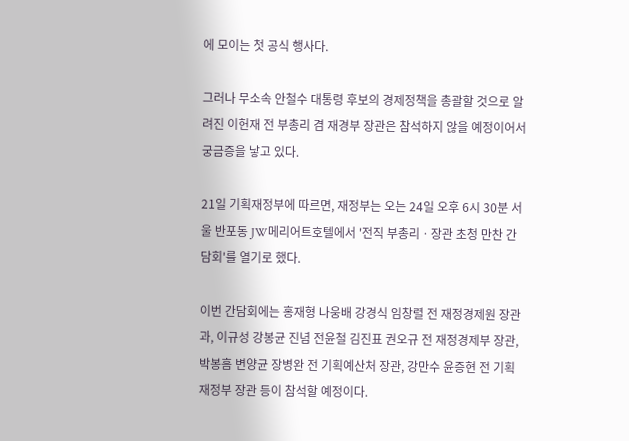에 모이는 첫 공식 행사다.

그러나 무소속 안철수 대통령 후보의 경제정책을 총괄할 것으로 알려진 이헌재 전 부총리 겸 재경부 장관은 참석하지 않을 예정이어서 궁금증을 낳고 있다.

21일 기획재정부에 따르면, 재정부는 오는 24일 오후 6시 30분 서울 반포동 JW메리어트호텔에서 '전직 부총리ㆍ장관 초청 만찬 간담회'를 열기로 했다.

이번 간담회에는 홍재형 나웅배 강경식 임창렬 전 재정경제원 장관과, 이규성 강봉균 진념 전윤철 김진표 권오규 전 재정경제부 장관, 박봉흠 변양균 장병완 전 기획예산처 장관, 강만수 윤증현 전 기획재정부 장관 등이 참석할 예정이다.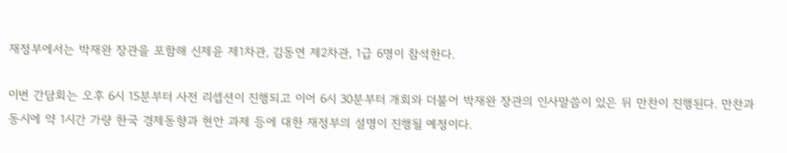재정부에서는 박재완 장관을 포함해 신제윤 제1차관, 김동연 제2차관, 1급 6명이 참석한다.

이번 간담회는 오후 6시 15분부터 사전 리셉션이 진행되고 이어 6시 30분부터 개회와 더불어 박재완 장관의 인사말씀이 있은 뒤 만찬이 진행된다. 만찬과 동시에 약 1시간 가량 한국 경제동향과 현안 과제 등에 대한 재정부의 설명이 진행될 예정이다.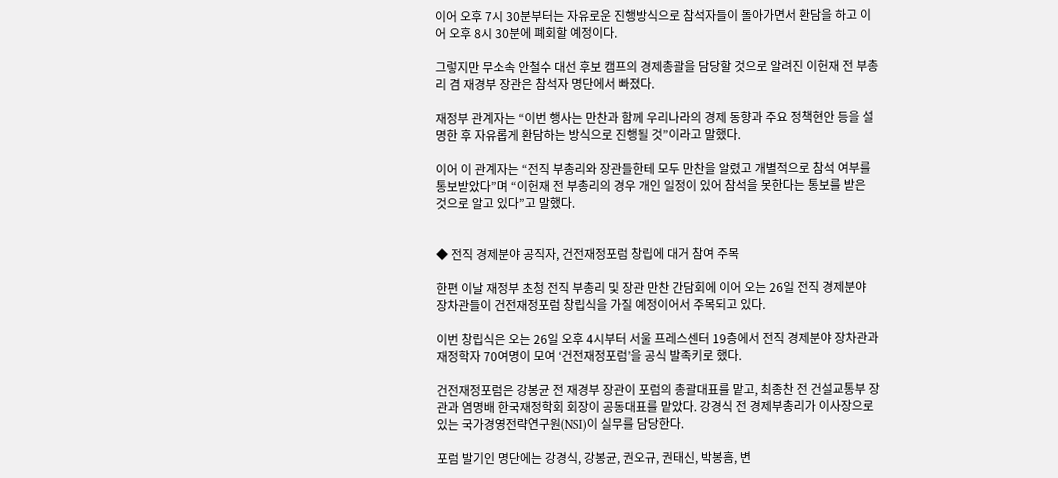이어 오후 7시 30분부터는 자유로운 진행방식으로 참석자들이 돌아가면서 환담을 하고 이어 오후 8시 30분에 폐회할 예정이다.

그렇지만 무소속 안철수 대선 후보 캠프의 경제총괄을 담당할 것으로 알려진 이헌재 전 부총리 겸 재경부 장관은 참석자 명단에서 빠졌다.

재정부 관계자는 “이번 행사는 만찬과 함께 우리나라의 경제 동향과 주요 정책현안 등을 설명한 후 자유롭게 환담하는 방식으로 진행될 것”이라고 말했다.

이어 이 관계자는 “전직 부총리와 장관들한테 모두 만찬을 알렸고 개별적으로 참석 여부를 통보받았다”며 “이헌재 전 부총리의 경우 개인 일정이 있어 참석을 못한다는 통보를 받은 것으로 알고 있다”고 말했다.


◆ 전직 경제분야 공직자, 건전재정포럼 창립에 대거 참여 주목

한편 이날 재정부 초청 전직 부총리 및 장관 만찬 간담회에 이어 오는 26일 전직 경제분야 장차관들이 건전재정포럼 창립식을 가질 예정이어서 주목되고 있다.

이번 창립식은 오는 26일 오후 4시부터 서울 프레스센터 19층에서 전직 경제분야 장차관과 재정학자 70여명이 모여 ‘건전재정포럼’을 공식 발족키로 했다.

건전재정포럼은 강봉균 전 재경부 장관이 포럼의 총괄대표를 맡고, 최종찬 전 건설교통부 장관과 염명배 한국재정학회 회장이 공동대표를 맡았다. 강경식 전 경제부총리가 이사장으로 있는 국가경영전략연구원(NSI)이 실무를 담당한다.

포럼 발기인 명단에는 강경식, 강봉균, 권오규, 권태신, 박봉흠, 변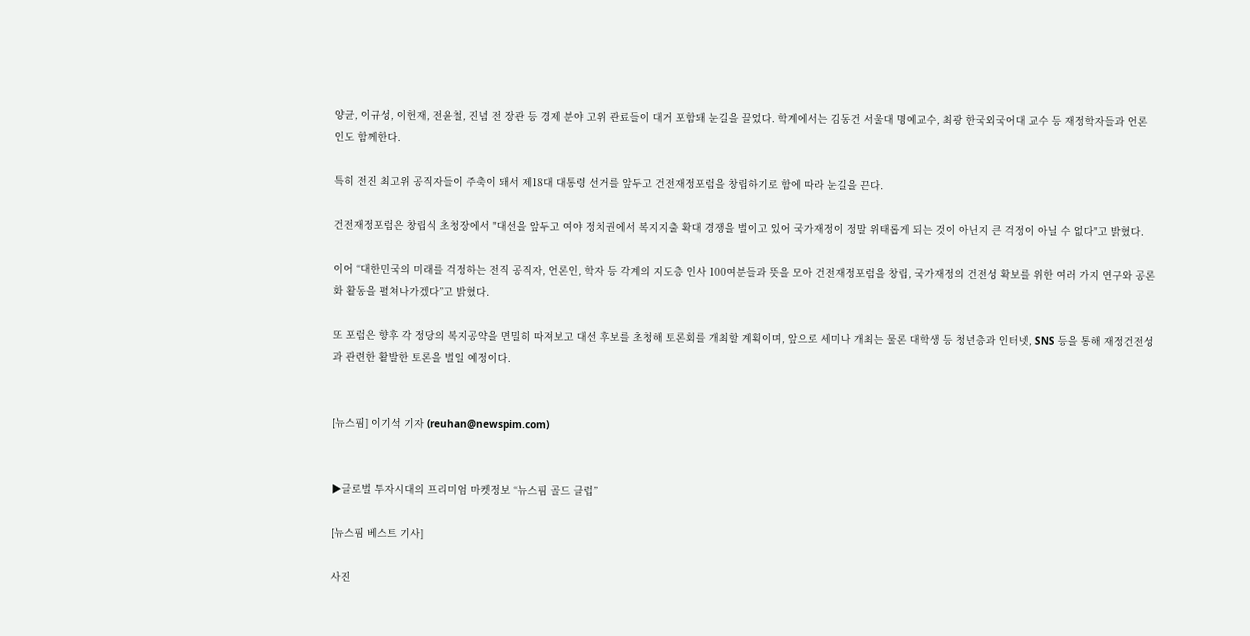양균, 이규성, 이헌재, 전윤철, 진념 전 장관 등 경제 분야 고위 관료들이 대거 포함돼 눈길을 끌었다. 학계에서는 김동건 서울대 명예교수, 최광 한국외국어대 교수 등 재정학자들과 언론인도 함께한다.

특히 전진 최고위 공직자들이 주축이 돼서 제18대 대통령 선거를 앞두고 건전재정포럼을 창립하기로 함에 따라 눈길을 끈다.

건전재정포럼은 창립식 초청장에서 "대선을 앞두고 여야 정치권에서 복지지출 확대 경쟁을 벌이고 있어 국가재정이 정말 위태롭게 되는 것이 아닌지 큰 걱정이 아닐 수 없다"고 밝혔다.

이어 “대한민국의 미래를 걱정하는 전직 공직자, 언론인, 학자 등 각계의 지도층 인사 100여분들과 뜻을 모아 건전재정포럼을 창립, 국가재정의 건전성 확보를 위한 여러 가지 연구와 공론화 활동을 펼쳐나가겠다”고 밝혔다.

또 포럼은 향후 각 정당의 복지공약을 면밀히 따져보고 대선 후보를 초청해 토론회를 개최할 계획이며, 앞으로 세미나 개최는 물론 대학생 등 청년층과 인터넷, SNS 등을 통해 재정건전성과 관련한 활발한 토론을 벌일 예정이다.


[뉴스핌] 이기석 기자 (reuhan@newspim.com)


▶글로벌 투자시대의 프리미엄 마켓정보 “뉴스핌 골드 클럽”

[뉴스핌 베스트 기사]

사진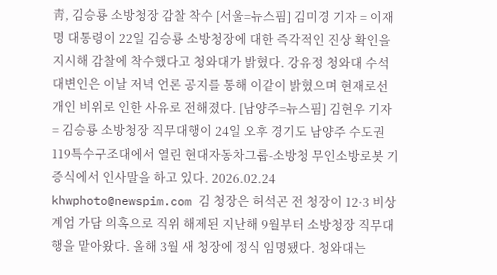靑, 김승룡 소방청장 감찰 착수 [서울=뉴스핌] 김미경 기자 = 이재명 대통령이 22일 김승룡 소방청장에 대한 즉각적인 진상 확인을 지시해 감찰에 착수했다고 청와대가 밝혔다. 강유정 청와대 수석대변인은 이날 저녁 언론 공지를 통해 이같이 밝혔으며 현재로선 개인 비위로 인한 사유로 전해졌다. [남양주=뉴스핌] 김현우 기자 = 김승룡 소방청장 직무대행이 24일 오후 경기도 남양주 수도권119특수구조대에서 열린 현대자동차그룹-소방청 무인소방로봇 기증식에서 인사말을 하고 있다. 2026.02.24 khwphoto@newspim.com 김 청장은 허석곤 전 청장이 12·3 비상계엄 가담 의혹으로 직위 해제된 지난해 9월부터 소방청장 직무대행을 맡아왔다. 올해 3월 새 청장에 정식 임명됐다. 청와대는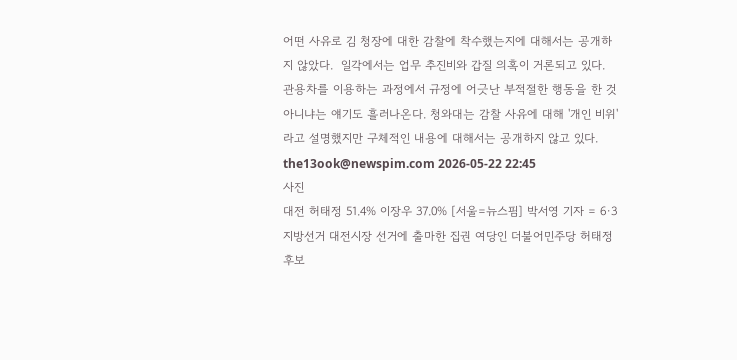어떤 사유로 김 청장에 대한 감찰에 착수했는지에 대해서는 공개하지 않았다.  일각에서는 업무 추진비와 갑질 의혹이 거론되고 있다. 관용차를 이용하는 과정에서 규정에 어긋난 부적절한 행동을 한 것 아니냐는 얘기도 흘러나온다. 청와대는 감찰 사유에 대해 '개인 비위'라고 설명했지만 구체적인 내용에 대해서는 공개하지 않고 있다. the13ook@newspim.com 2026-05-22 22:45
사진
대전 허태정 51.4% 이장우 37.0% [서울=뉴스핌] 박서영 기자 = 6·3 지방선거 대전시장 선거에 출마한 집권 여당인 더불어민주당 허태정 후보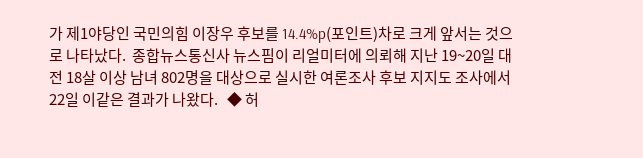가 제1야당인 국민의힘 이장우 후보를 14.4%p(포인트)차로 크게 앞서는 것으로 나타났다.  종합뉴스통신사 뉴스핌이 리얼미터에 의뢰해 지난 19~20일 대전 18살 이상 남녀 802명을 대상으로 실시한 여론조사 후보 지지도 조사에서 22일 이같은 결과가 나왔다.   ◆ 허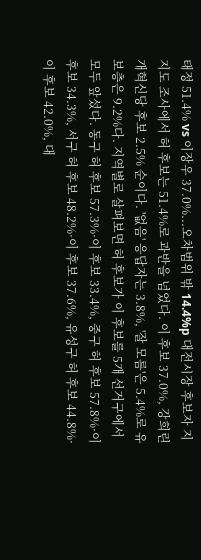태정 51.4% vs 이장우 37.0%...오차범위 밖 14.4%p 대전시장 후보자 지지도 조사에서 허 후보는 51.4%로 과반을 넘었다. 이 후보 37.0%, 강희린 개혁신당 후보 2.5% 순이다. '없음' 응답자는 3.8%, '잘 모름'은 5.4%로 유보층은 9.2%다. 지역별로 살펴보면 허 후보가 이 후보를 5개 선거구에서 모두 앞섰다. 동구 허 후보 57.3%·이 후보 33.4%, 중구 허 후보 57.8%·이 후보 34.3%, 서구 허 후보 48.2%·이 후보 37.6%, 유성구 허 후보 44.8%·이 후보 42.0%, 대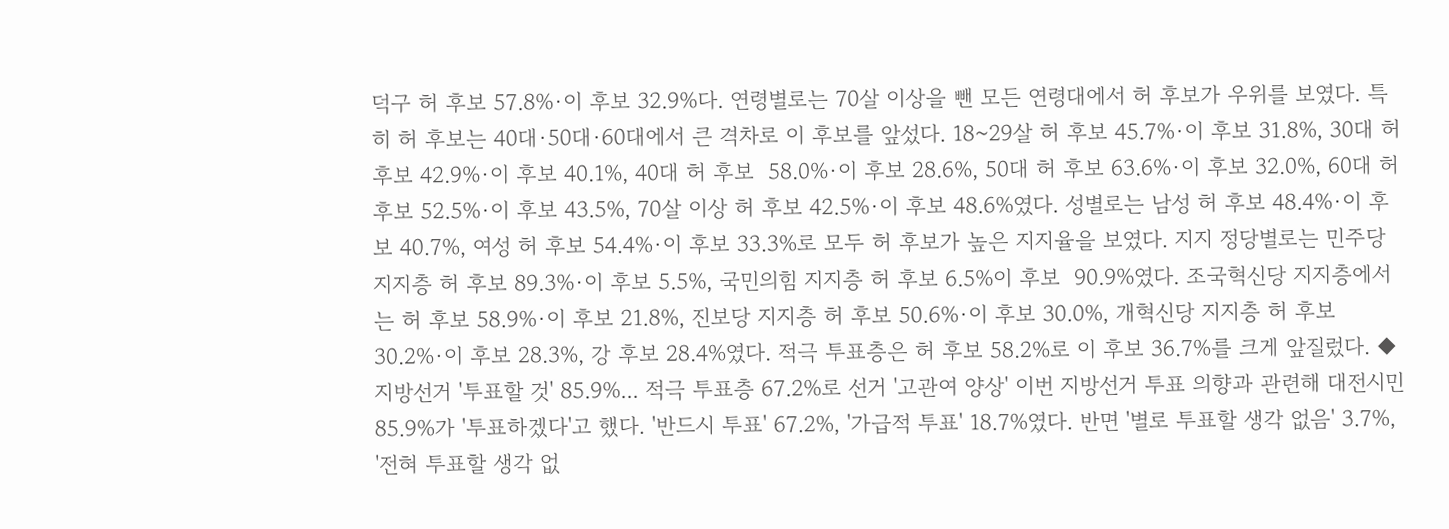덕구 허 후보 57.8%·이 후보 32.9%다. 연령별로는 70살 이상을 뺀 모든 연령대에서 허 후보가 우위를 보였다. 특히 허 후보는 40대·50대·60대에서 큰 격차로 이 후보를 앞섰다. 18~29살 허 후보 45.7%·이 후보 31.8%, 30대 허 후보 42.9%·이 후보 40.1%, 40대 허 후보  58.0%·이 후보 28.6%, 50대 허 후보 63.6%·이 후보 32.0%, 60대 허 후보 52.5%·이 후보 43.5%, 70살 이상 허 후보 42.5%·이 후보 48.6%였다. 성별로는 남성 허 후보 48.4%·이 후보 40.7%, 여성 허 후보 54.4%·이 후보 33.3%로 모두 허 후보가 높은 지지율을 보였다. 지지 정당별로는 민주당 지지층 허 후보 89.3%·이 후보 5.5%, 국민의힘 지지층 허 후보 6.5%이 후보  90.9%였다. 조국혁신당 지지층에서는 허 후보 58.9%·이 후보 21.8%, 진보당 지지층 허 후보 50.6%·이 후보 30.0%, 개혁신당 지지층 허 후보 30.2%·이 후보 28.3%, 강 후보 28.4%였다. 적극 투표층은 허 후보 58.2%로 이 후보 36.7%를 크게 앞질렀다. ◆ 지방선거 '투표할 것' 85.9%... 적극 투표층 67.2%로 선거 '고관여 양상' 이번 지방선거 투표 의향과 관련해 대전시민 85.9%가 '투표하겠다'고 했다. '반드시 투표' 67.2%, '가급적 투표' 18.7%였다. 반면 '별로 투표할 생각 없음' 3.7%, '전혀 투표할 생각 없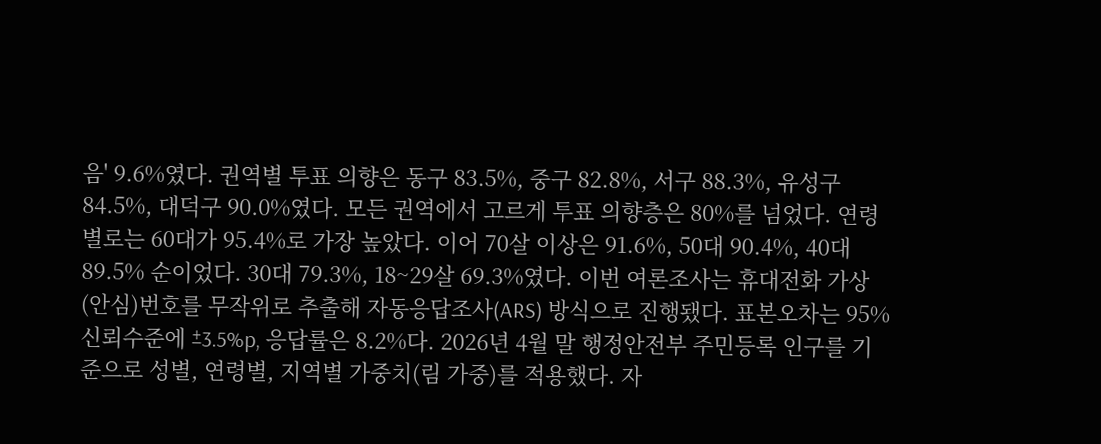음' 9.6%였다. 권역별 투표 의향은 동구 83.5%, 중구 82.8%, 서구 88.3%, 유성구 84.5%, 대덕구 90.0%였다. 모든 권역에서 고르게 투표 의향층은 80%를 넘었다. 연령별로는 60대가 95.4%로 가장 높았다. 이어 70살 이상은 91.6%, 50대 90.4%, 40대 89.5% 순이었다. 30대 79.3%, 18~29살 69.3%였다. 이번 여론조사는 휴대전화 가상(안심)번호를 무작위로 추출해 자동응답조사(ARS) 방식으로 진행됐다. 표본오차는 95% 신뢰수준에 ±3.5%p, 응답률은 8.2%다. 2026년 4월 말 행정안전부 주민등록 인구를 기준으로 성별, 연령별, 지역별 가중치(림 가중)를 적용했다. 자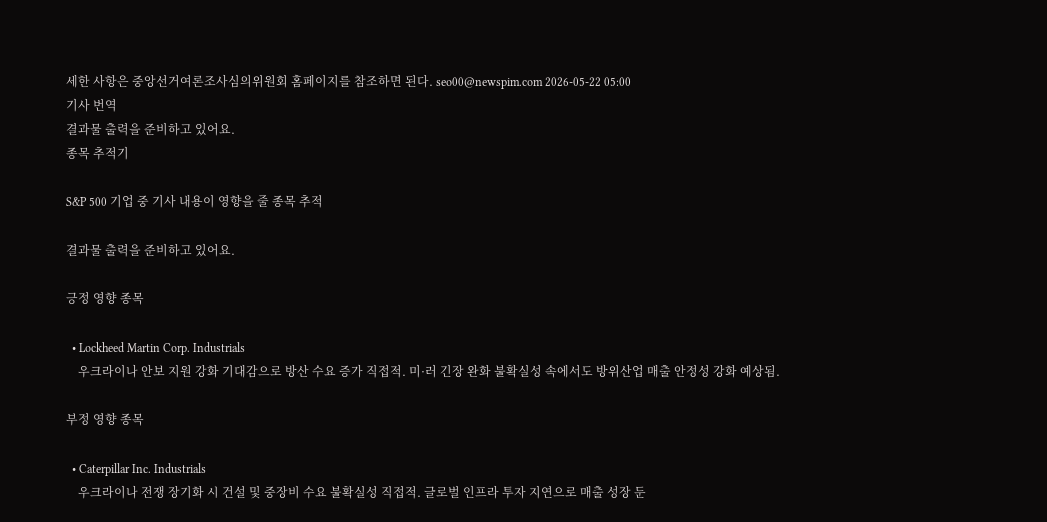세한 사항은 중앙선거여론조사심의위원회 홈페이지를 참조하면 된다. seo00@newspim.com 2026-05-22 05:00
기사 번역
결과물 출력을 준비하고 있어요.
종목 추적기

S&P 500 기업 중 기사 내용이 영향을 줄 종목 추적

결과물 출력을 준비하고 있어요.

긍정 영향 종목

  • Lockheed Martin Corp. Industrials
    우크라이나 안보 지원 강화 기대감으로 방산 수요 증가 직접적. 미·러 긴장 완화 불확실성 속에서도 방위산업 매출 안정성 강화 예상됨.

부정 영향 종목

  • Caterpillar Inc. Industrials
    우크라이나 전쟁 장기화 시 건설 및 중장비 수요 불확실성 직접적. 글로벌 인프라 투자 지연으로 매출 성장 둔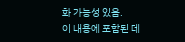화 가능성 있음.
이 내용에 포함된 데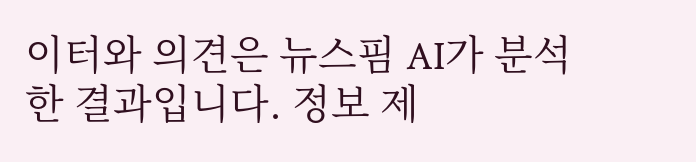이터와 의견은 뉴스핌 AI가 분석한 결과입니다. 정보 제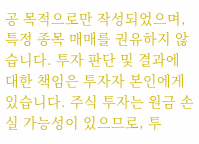공 목적으로만 작성되었으며, 특정 종목 매매를 권유하지 않습니다. 투자 판단 및 결과에 대한 책임은 투자자 본인에게 있습니다. 주식 투자는 원금 손실 가능성이 있으므로, 투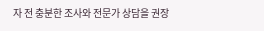자 전 충분한 조사와 전문가 상담을 권장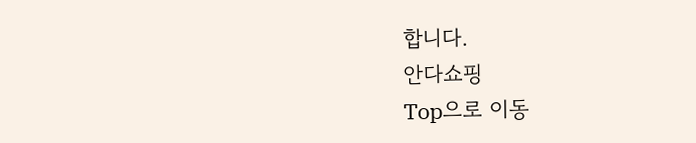합니다.
안다쇼핑
Top으로 이동